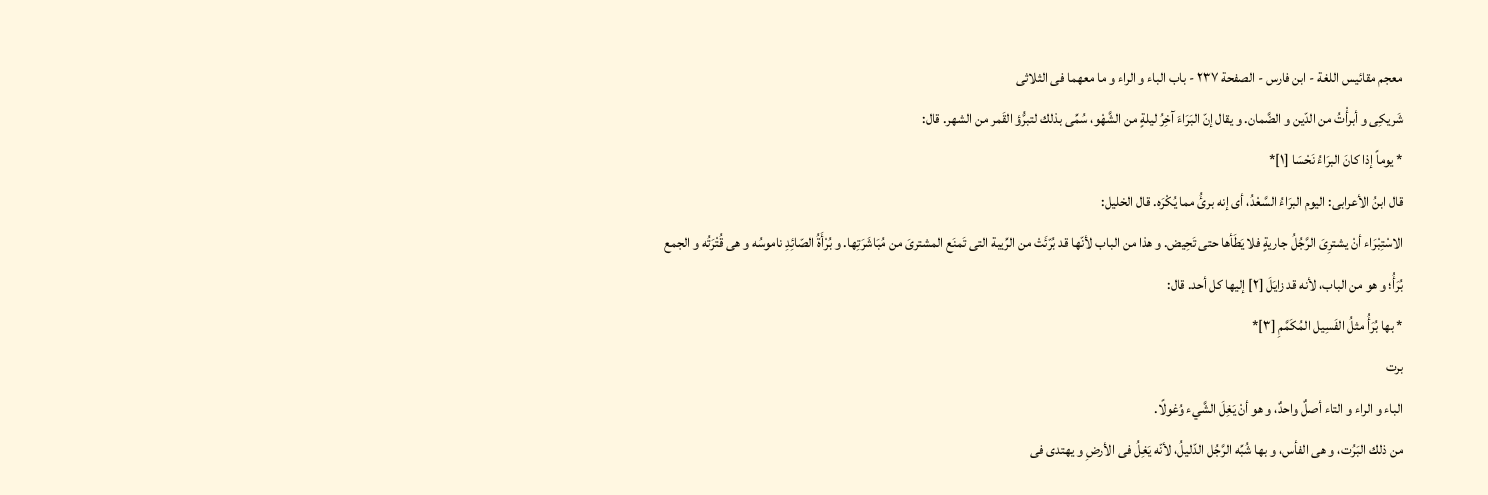معجم مقائيس اللغة - ابن فارس - الصفحة ٢٣٧ - باب الباء و الراء و ما معهما فى الثلاثى
شَريكِى و أبرأْتُ من الدّين و الضَّمان. و يقال إنّ البَرَاءَ آخِرُ ليلةٍ من الشَّهْو، سُمِّى بذلك لتبرُّؤ القَمر من الشهر. قال:
* يوماً إذا كانَ البرَاءُ نَحْسَا [١]*
قال ابنُ الأعرابى: اليوم البرَاءُ السَّعْدُ، أى إنه برئُ مما يُكْرَه. قال الخليل:
الاسْتِبْرَاء أنْ يشترِىَ الرَّجُلُ جاريةٍ فلا يَطَأها حتى تَحِيض. و هذا من الباب لأنّها قد بُرّئَتْ من الرِّيبة التى تَمنَع المشترىَ من مُبَاشَرَتِها. و بُرْأَةُ الصّائِدِ ناموسُه و هى قُتْرَتُه و الجمع بُرَأُ؛ و هو من الباب، لأنه قد زايَلَ [٢] إليها كل أحد. قال:
* بها بُرَأُ مثلُ الفَسِيل المُكَمَّمِ [٣]*
برت
الباء و الراء و التاء أصلٌ واحدٌ، و هو أنْ يَغِلَ الشَّيء وُغولًا.
من ذلك البَرُت، و هى الفأس، و بها شُبِّه الرَّجُل الدّليلُ، لأنّه يَغِلُ فى الأرضِ و يهتدى فى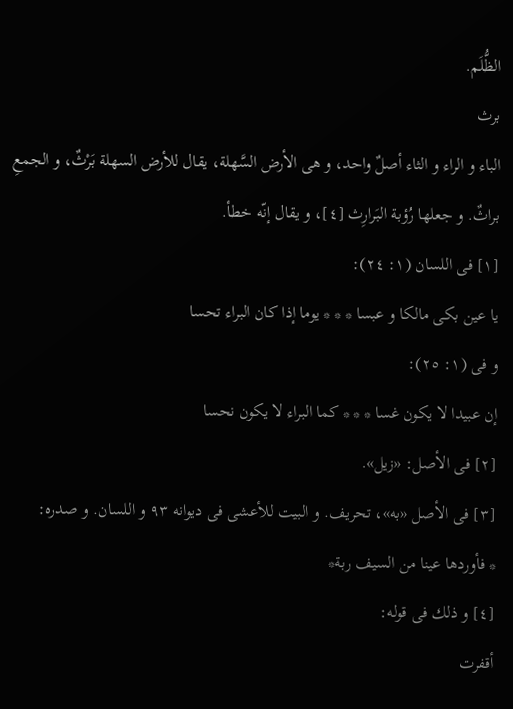الظُّلَم.
برث
الباء و الراء و الثاء أصلٌ واحد، و هى الأرض السَّهلة، يقال للأرض السهلة بَرْثٌ، و الجمعِ براثٌ. و جعلها رُؤبة البَرارِث [٤]، و يقال إنّه خطأ.
[١] فى اللسان (١: ٢٤):
يا عين بكى مالكا و عبسا * * * يوما إذا كان البراء تحسا
و فى (١: ٢٥):
إن عبيدا لا يكون غسا * * * كما البراء لا يكون نحسا
[٢] فى الأصل: «زيل».
[٣] فى الأصل «به»، تحريف. و البيت للأعشى فى ديوانه ٩٣ و اللسان. و صدره:
* فأوردها عينا من السيف ربة*
[٤] و ذلك فى قوله:
أقفرت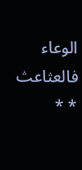الوعاء فالعثاعث * *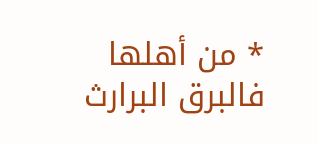* من أهلها فالبرق البرارث